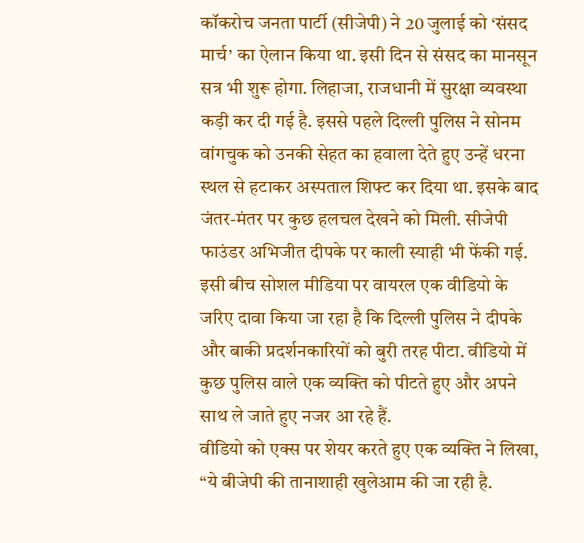कॉकरोच जनता पार्टी (सीजेपी) ने 20 जुलाई को ‘संसद मार्च’ का ऐलान किया था. इसी दिन से संसद का मानसून सत्र भी शुरू होगा. लिहाजा, राजधानी में सुरक्षा व्यवस्था कड़ी कर दी गई है. इससे पहले दिल्ली पुलिस ने सोनम वांगचुक को उनकी सेहत का हवाला देते हुए उन्हें धरना स्थल से हटाकर अस्पताल शिफ्ट कर दिया था. इसके बाद जंतर-मंतर पर कुछ हलचल देखने को मिली. सीजेपी फाउंडर अभिजीत दीपके पर काली स्याही भी फेंकी गई.
इसी बीच सोशल मीडिया पर वायरल एक वीडियो के जरिए दावा किया जा रहा है कि दिल्ली पुलिस ने दीपके और बाकी प्रदर्शनकारियों को बुरी तरह पीटा. वीडियो में कुछ पुलिस वाले एक व्यक्ति को पीटते हुए और अपने साथ ले जाते हुए नजर आ रहे हैं.
वीडियो को एक्स पर शेयर करते हुए एक व्यक्ति ने लिखा, “ये बीजेपी की तानाशाही खुलेआम की जा रही है.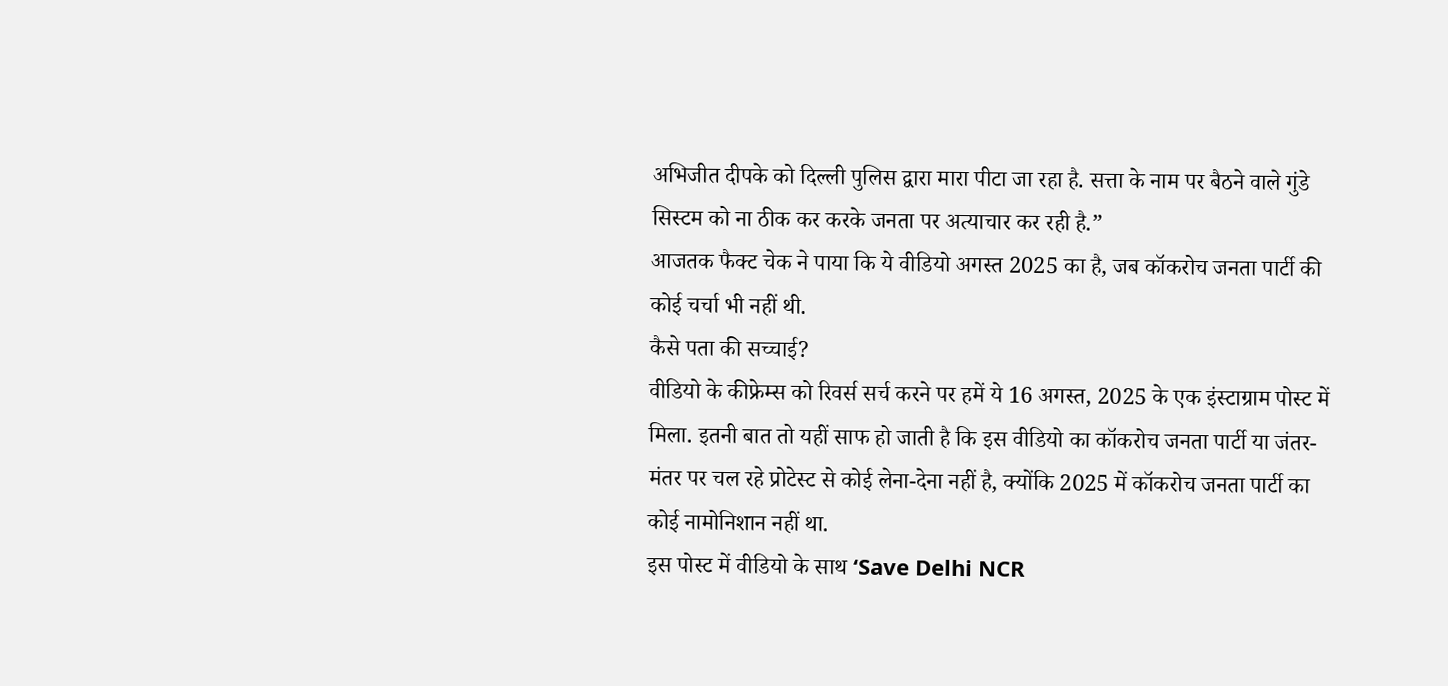अभिजीत दीपके को दिल्ली पुलिस द्वारा मारा पीटा जा रहा है. सत्ता के नाम पर बैठने वाले गुंडे सिस्टम को ना ठीक कर करके जनता पर अत्याचार कर रही है.”
आजतक फैक्ट चेक ने पाया कि ये वीडियो अगस्त 2025 का है, जब कॉकरोच जनता पार्टी की कोई चर्चा भी नहीं थी.
कैसे पता की सच्चाई?
वीडियो के कीफ्रेम्स को रिवर्स सर्च करने पर हमें ये 16 अगस्त, 2025 के एक इंस्टाग्राम पोस्ट में मिला. इतनी बात तो यहीं साफ हो जाती है कि इस वीडियो का कॉकरोच जनता पार्टी या जंतर-मंतर पर चल रहे प्रोटेस्ट से कोई लेना-देना नहीं है, क्योंकि 2025 में कॉकरोच जनता पार्टी का कोई नामोनिशान नहीं था.
इस पोस्ट में वीडियो के साथ ‘Save Delhi NCR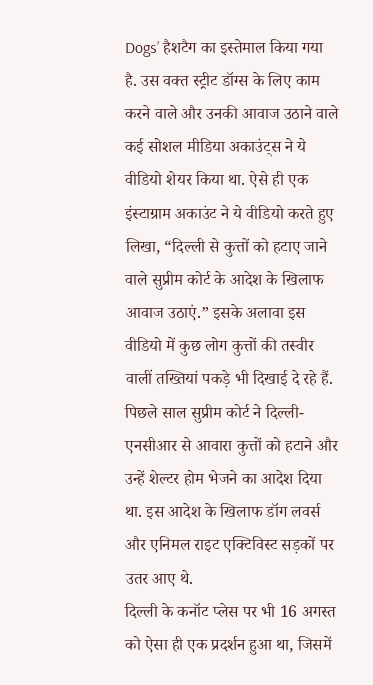Dogs’ हैशटैग का इस्तेमाल किया गया है. उस वक्त स्ट्रीट डॉग्स के लिए काम करने वाले और उनकी आवाज उठाने वाले कई सोशल मीडिया अकाउंट्स ने ये वीडियो शेयर किया था. ऐसे ही एक इंस्टाग्राम अकाउंट ने ये वीडियो करते हुए लिखा, “दिल्ली से कुत्तों को हटाए जाने वाले सुप्रीम कोर्ट के आदेश के खिलाफ आवाज उठाएं.” इसके अलावा इस वीडियो में कुछ लोग कुत्तों की तस्वीर वालीं तख्तियां पकड़े भी दिखाई दे रहे हैं.
पिछले साल सुप्रीम कोर्ट ने दिल्ली-एनसीआर से आवारा कुत्तों को हटाने और उन्हें शेल्टर होम भेजने का आदेश दिया था. इस आदेश के खिलाफ डॉग लवर्स और एनिमल राइट एक्टिविस्ट सड़कों पर उतर आए थे.
दिल्ली के कनॉट प्लेस पर भी 16 अगस्त को ऐसा ही एक प्रदर्शन हुआ था, जिसमें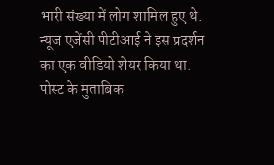भारी संख्या में लोग शामिल हुए थे. न्यूज एजेंसी पीटीआई ने इस प्रदर्शन का एक वीडियो शेयर किया था. पोस्ट के मुताबिक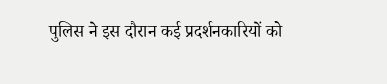पुलिस ने इस दौरान कई प्रदर्शनकारियों को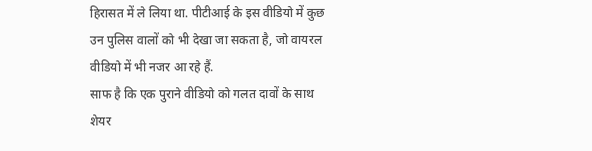हिरासत में ले लिया था. पीटीआई के इस वीडियो में कुछ उन पुलिस वालों को भी देखा जा सकता है, जो वायरल वीडियो में भी नजर आ रहे हैं.
साफ है कि एक पुराने वीडियो को गलत दावों के साथ शेयर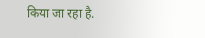किया जा रहा है.